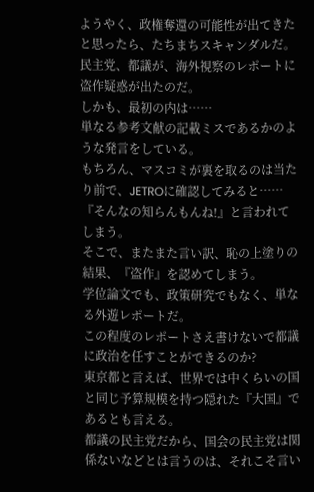ようやく、政権奪還の可能性が出てきたと思ったら、たちまちスキャンダルだ。
民主党、都議が、海外視察のレポートに盗作疑惑が出たのだ。
しかも、最初の内は……
単なる参考文献の記載ミスであるかのような発言をしている。
もちろん、マスコミが裏を取るのは当たり前で、JETROに確認してみると……
『そんなの知らんもんね!』と言われてしまう。
そこで、またまた言い訳、恥の上塗りの結果、『盗作』を認めてしまう。
学位論文でも、政策研究でもなく、単なる外遊レポートだ。
この程度のレポートさえ書けないで都議に政治を任すことができるのか?
東京都と言えば、世界では中くらいの国と同じ予算規模を持つ隠れた『大国』であるとも言える。
都議の民主党だから、国会の民主党は関係ないなどとは言うのは、それこそ言い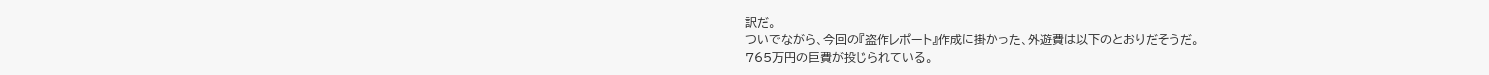訳だ。
ついでながら、今回の『盗作レポート』作成に掛かった、外遊費は以下のとおりだそうだ。
765万円の巨費が投じられている。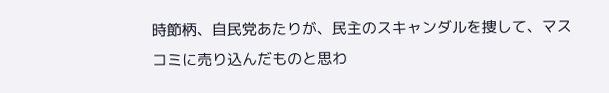時節柄、自民党あたりが、民主のスキャンダルを捜して、マスコミに売り込んだものと思わ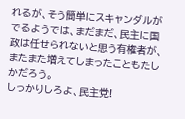れるが、そう簡単にスキャンダルがでるようでは、まだまだ、民主に国政は任せられないと思う有権者が、またまた増えてしまったこともたしかだろう。
しっかりしろよ、民主党!